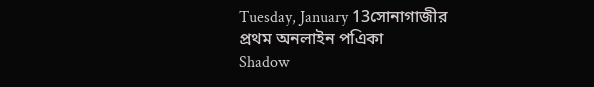Tuesday, January 13সোনাগাজীর প্রথম অনলাইন পএিকা
Shadow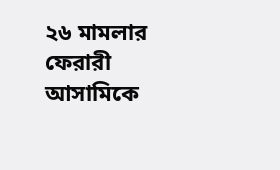২৬ মামলার ফেরারী আসামিকে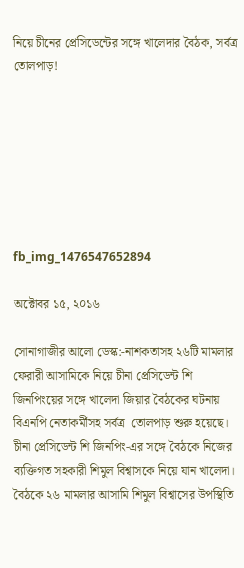নিয়ে চীনের প্রেসিডেন্টের সঙ্গে খালেদার বৈঠক, সর্বত্র তোলপাড়!







fb_img_1476547652894

অক্টোবর ১৫, ২০১৬

সোনাগাজীর আলো ডেস্ক:-নাশকতাসহ ২৬টি মামলার ফেরারী আসামিকে নিয়ে চীনা প্রেসিডেন্ট শি জিনপিংয়ের সঙ্গে খালেদা জিয়ার বৈঠকের ঘটনায় বিএনপি নেতাকর্মীসহ সর্বত্র  তোলপাড় শুরু হয়েছে। চীনা প্রেসিডেন্ট শি জিনপিং-এর সঙ্গে বৈঠকে নিজের ব্যক্তিগত সহকারী শিমুল বিশ্বাসকে নিয়ে যান খালেদা। বৈঠকে ২৬ মামলার আসামি শিমুল বিশ্বাসের উপস্থিতি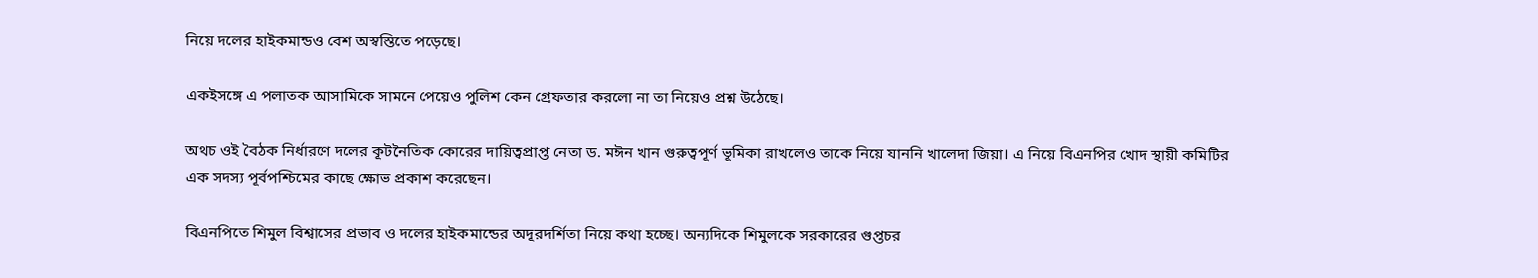নিয়ে দলের হাইকমান্ডও বেশ অস্বস্তিতে পড়েছে।

একইসঙ্গে এ পলাতক আসামিকে সামনে পেয়েও পুলিশ কেন গ্রেফতার করলো না তা নিয়েও প্রশ্ন উঠেছে।

অথচ ওই বৈঠক নির্ধারণে দলের কূটনৈতিক কোরের দায়িত্বপ্রাপ্ত নেতা ড. মঈন খান গুরুত্বপূর্ণ ভূমিকা রাখলেও তাকে নিয়ে যাননি খালেদা জিয়া। এ নিয়ে বিএনপির খোদ স্থায়ী কমিটির এক সদস্য পূর্বপশ্চিমের কাছে ক্ষোভ প্রকাশ করেছেন।

বিএনপিতে শিমুল বিশ্বাসের প্রভাব ও দলের হাইকমান্ডের অদূরদর্শিতা নিয়ে কথা হচ্ছে। অন্যদিকে শিমুলকে সরকারের গুপ্তচর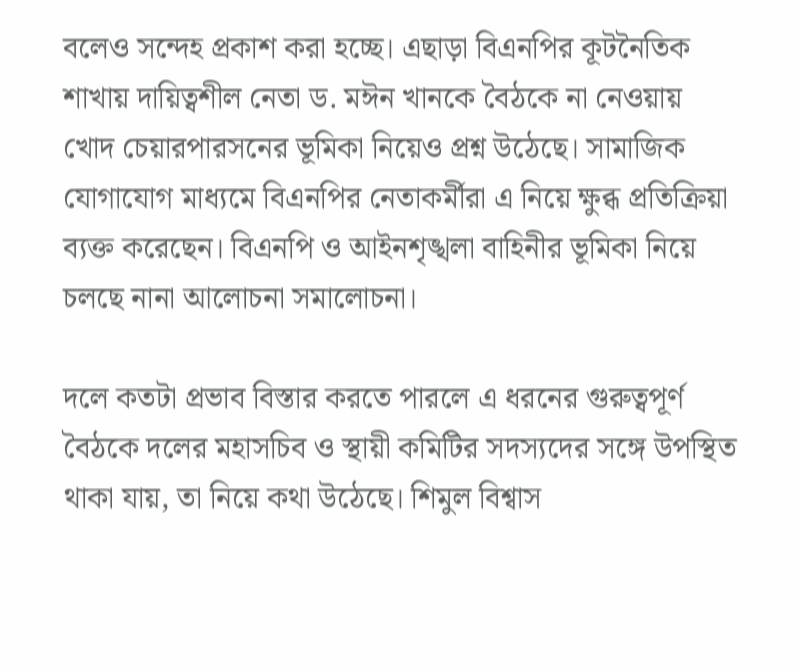বলেও সন্দেহ প্রকাশ করা হচ্ছে। এছাড়া বিএনপির কূটনৈতিক শাখায় দায়িত্বশীল নেতা ড. মঈন খানকে বৈঠকে না নেওয়ায় খোদ চেয়ারপারসনের ভূমিকা নিয়েও প্রশ্ন উঠেছে। সামাজিক যোগাযোগ মাধ্যমে বিএনপির নেতাকর্মীরা এ নিয়ে ক্ষুব্ধ প্রতিক্রিয়া ব্যক্ত করেছেন। বিএনপি ও আইনশৃঙ্খলা বাহিনীর ভূমিকা নিয়ে চলছে নানা আলোচনা সমালোচনা।

দলে কতটা প্রভাব বিস্তার করতে পারলে এ ধরনের গুরুত্বপূর্ণ বৈঠকে দলের মহাসচিব ও স্থায়ী কমিটির সদস্যদের সঙ্গে উপস্থিত থাকা যায়, তা নিয়ে কথা উঠেছে। শিমুল বিশ্বাস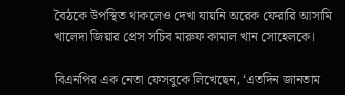বৈঠকে উপস্থিত থাকলেও দেখা যায়নি অরেক ফেরারি আসামি খালেদা জিয়ার প্রেস সচিব মারুফ কামাল খান সোহেলকে।

বিএনপির এক নেতা ফেসবুকে লিখেছেন, ‘এতদিন জানতাম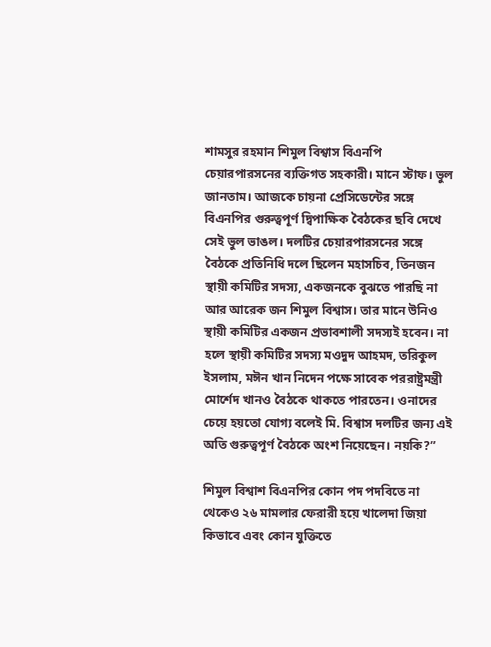শামসুর রহমান শিমুল বিশ্বাস বিএনপি চেয়ারপারসনের ব্যক্তিগত সহকারী। মানে স্টাফ। ভুল জানতাম। আজকে চায়না প্রেসিডেন্টের সঙ্গে বিএনপির গুরুত্বপূর্ণ দ্বিপাক্ষিক বৈঠকের ছবি দেখে সেই ভুল ভাঙল। দলটির চেয়ারপারসনের সঙ্গে বৈঠকে প্রতিনিধি দলে ছিলেন মহাসচিব, তিনজন স্থায়ী কমিটির সদস্য, একজনকে বুঝতে পারছি না আর আরেক জন শিমুল বিশ্বাস। তার মানে উনিও স্থায়ী কমিটির একজন প্রভাবশালী সদস্যই হবেন। না হলে স্থায়ী কমিটির সদস্য মওদুদ আহমদ, তরিকুল ইসলাম, মঈন খান নিদেন পক্ষে সাবেক পররাষ্ট্রমন্ত্রী মোর্শেদ খানও বৈঠকে থাকতে পারতেন। ওনাদের চেয়ে হয়তো যোগ্য বলেই মি. বিশ্বাস দলটির জন্য এই অতি গুরুত্বপূর্ণ বৈঠকে অংশ নিয়েছেন। নয়কি?”

শিমুল বিশ্বাশ বিএনপির কোন পদ পদবিতে না থেকেও ২৬ মামলার ফেরারী হয়ে খালেদা জিয়া কিভাবে এবং কোন যুক্তিতে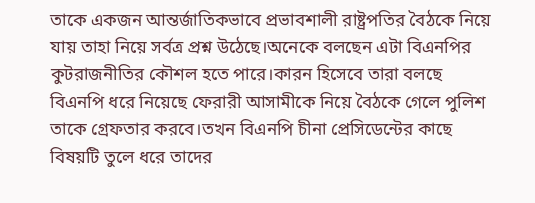তাকে একজন আন্তর্জাতিকভাবে প্রভাবশালী রাষ্ট্রপতির বৈঠকে নিয়ে যায় তাহা নিয়ে সর্বত্র প্রশ্ন উঠেছে।অনেকে বলছেন এটা বিএনপির কুটরাজনীতির কৌশল হতে পারে।কারন হিসেবে তারা বলছে বিএনপি ধরে নিয়েছে ফেরারী আসামীকে নিয়ে বৈঠকে গেলে পুলিশ তাকে গ্রেফতার করবে।তখন বিএনপি চীনা প্রেসিডেন্টের কাছে বিষয়টি তুলে ধরে তাদের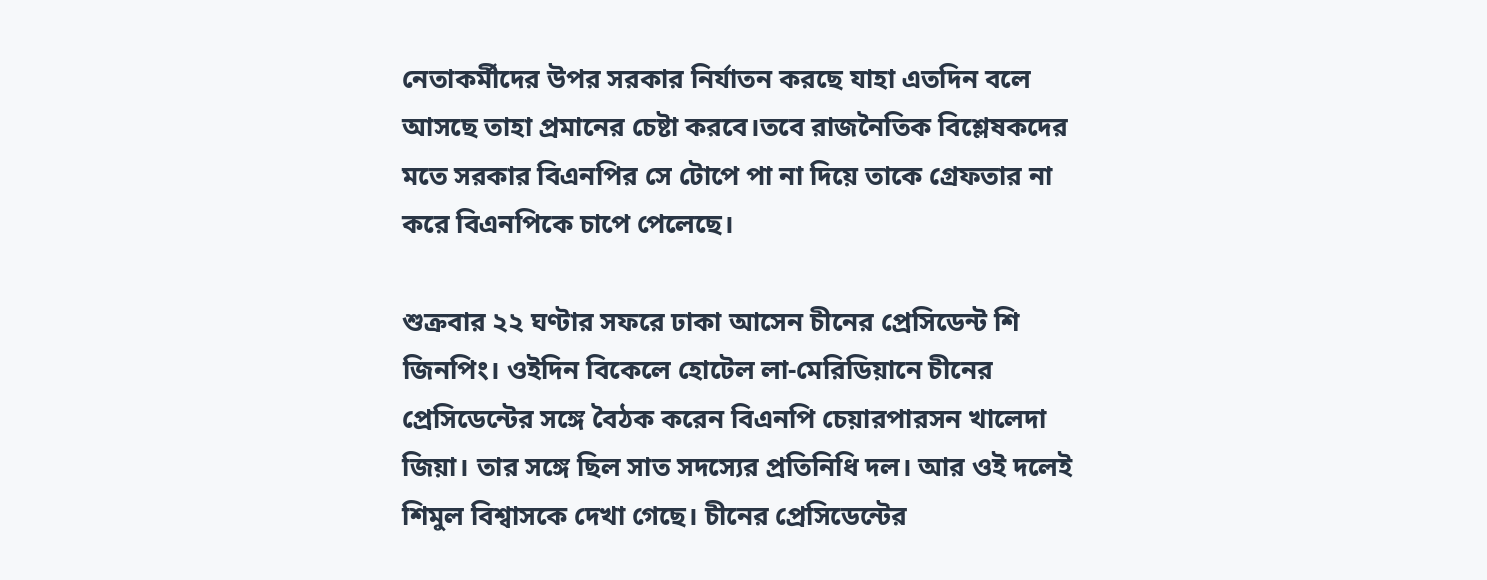নেতাকর্মীদের উপর সরকার নির্যাতন করছে যাহা এতদিন বলে আসছে তাহা প্রমানের চেষ্টা করবে।তবে রাজনৈতিক বিশ্লেষকদের মতে সরকার বিএনপির সে টোপে পা না দিয়ে তাকে গ্রেফতার না করে বিএনপিকে চাপে পেলেছে।

শুক্রবার ২২ ঘণ্টার সফরে ঢাকা আসেন চীনের প্রেসিডেন্ট শি জিনপিং। ওইদিন বিকেলে হোটেল লা-মেরিডিয়ানে চীনের প্রেসিডেন্টের সঙ্গে বৈঠক করেন বিএনপি চেয়ারপারসন খালেদা জিয়া। তার সঙ্গে ছিল সাত সদস্যের প্রতিনিধি দল। আর ওই দলেই শিমুল বিশ্বাসকে দেখা গেছে। চীনের প্রেসিডেন্টের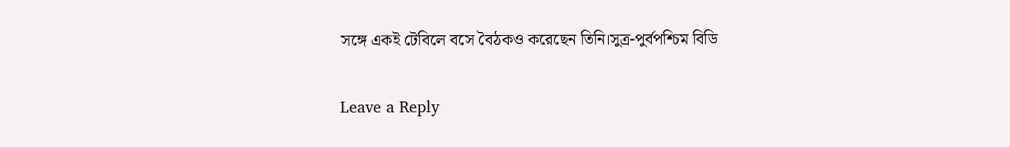সঙ্গে একই টেবিলে বসে বৈঠকও করেছেন তিনি।সুত্র-পুর্বপশ্চিম বিডি

Leave a Reply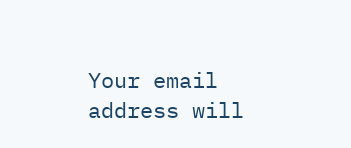Your email address will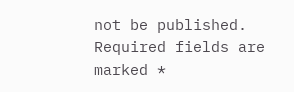not be published. Required fields are marked *